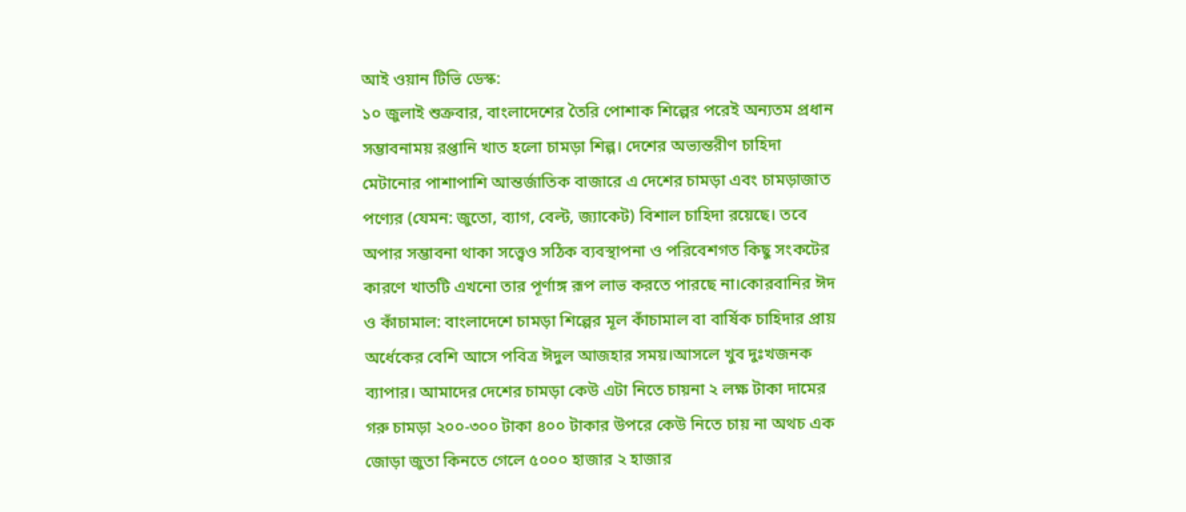আই ওয়ান টিভি ডেস্ক:
১০ জুলাই শুক্রবার, বাংলাদেশের তৈরি পোশাক শিল্পের পরেই অন্যতম প্রধান সম্ভাবনাময় রপ্তানি খাত হলো চামড়া শিল্প। দেশের অভ্যন্তরীণ চাহিদা মেটানোর পাশাপাশি আন্তর্জাতিক বাজারে এ দেশের চামড়া এবং চামড়াজাত পণ্যের (যেমন: জুতো, ব্যাগ, বেল্ট, জ্যাকেট) বিশাল চাহিদা রয়েছে। তবে অপার সম্ভাবনা থাকা সত্ত্বেও সঠিক ব্যবস্থাপনা ও পরিবেশগত কিছু সংকটের কারণে খাতটি এখনো তার পূর্ণাঙ্গ রূপ লাভ করতে পারছে না।কোরবানির ঈদ ও কাঁচামাল: বাংলাদেশে চামড়া শিল্পের মূল কাঁচামাল বা বার্ষিক চাহিদার প্রায় অর্ধেকের বেশি আসে পবিত্র ঈদুল আজহার সময়।আসলে খুব দুঃখজনক ব্যাপার। আমাদের দেশের চামড়া কেউ এটা নিতে চায়না ২ লক্ষ টাকা দামের গরু চামড়া ২০০-৩০০ টাকা ৪০০ টাকার উপরে কেউ নিতে চায় না অথচ এক জোড়া জুতা কিনতে গেলে ৫০০০ হাজার ২ হাজার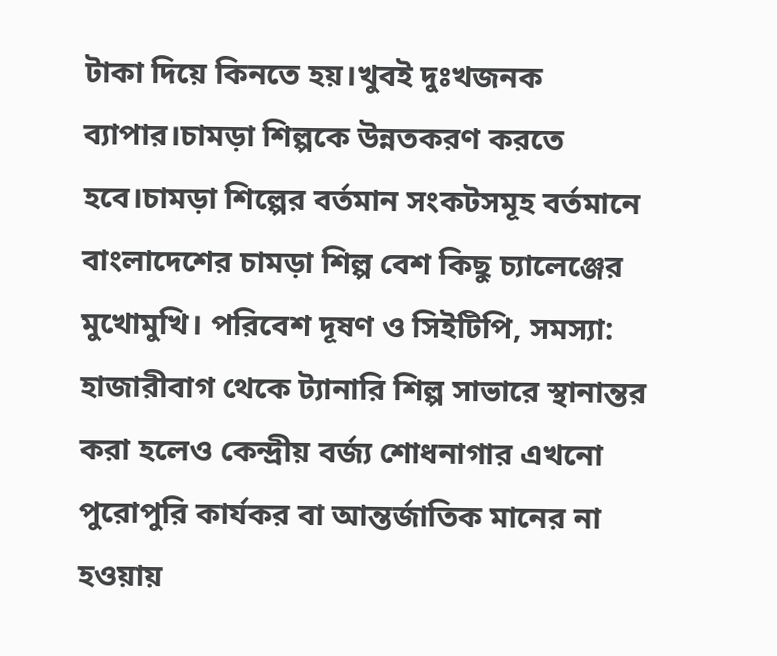টাকা দিয়ে কিনতে হয়।খুবই দুঃখজনক ব্যাপার।চামড়া শিল্পকে উন্নতকরণ করতে হবে।চামড়া শিল্পের বর্তমান সংকটসমূহ বর্তমানে বাংলাদেশের চামড়া শিল্প বেশ কিছু চ্যালেঞ্জের মুখোমুখি। পরিবেশ দূষণ ও সিইটিপি, সমস্যা: হাজারীবাগ থেকে ট্যানারি শিল্প সাভারে স্থানান্তর করা হলেও কেন্দ্রীয় বর্জ্য শোধনাগার এখনো পুরোপুরি কার্যকর বা আন্তর্জাতিক মানের না হওয়ায়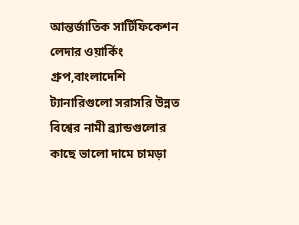আন্তর্জাতিক সার্টিফিকেশন লেদার ওয়ার্কিং গ্রুপ,বাংলাদেশি ট্যানারিগুলো সরাসরি উন্নত বিশ্বের নামী ব্র্যান্ডগুলোর কাছে ভালো দামে চামড়া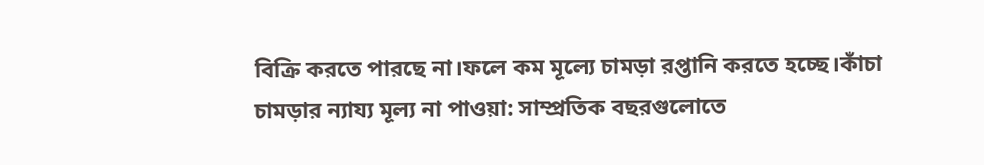বিক্রি করতে পারছে না।ফলে কম মূল্যে চামড়া রপ্তানি করতে হচ্ছে।কাঁচা চামড়ার ন্যায্য মূল্য না পাওয়া: সাম্প্রতিক বছরগুলোতে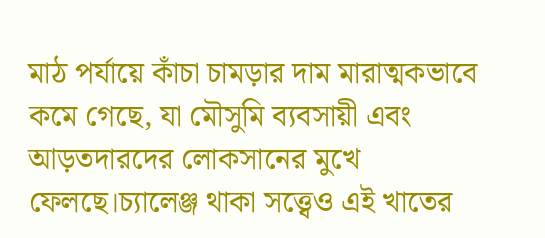মাঠ পর্যায়ে কাঁচা চামড়ার দাম মারাত্মকভাবে কমে গেছে, যা মৌসুমি ব্যবসায়ী এবং আড়তদারদের লোকসানের মুখে ফেলছে।চ্যালেঞ্জ থাকা সত্ত্বেও এই খাতের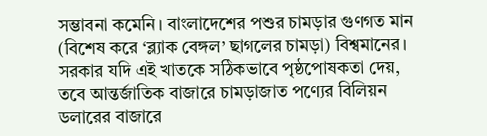সম্ভাবনা কমেনি। বাংলাদেশের পশুর চামড়ার গুণগত মান (বিশেষ করে ‘ব্ল্যাক বেঙ্গল’ ছাগলের চামড়া) বিশ্বমানের। সরকার যদি এই খাতকে সঠিকভাবে পৃষ্ঠপোষকতা দেয়, তবে আন্তর্জাতিক বাজারে চামড়াজাত পণ্যের বিলিয়ন ডলারের বাজারে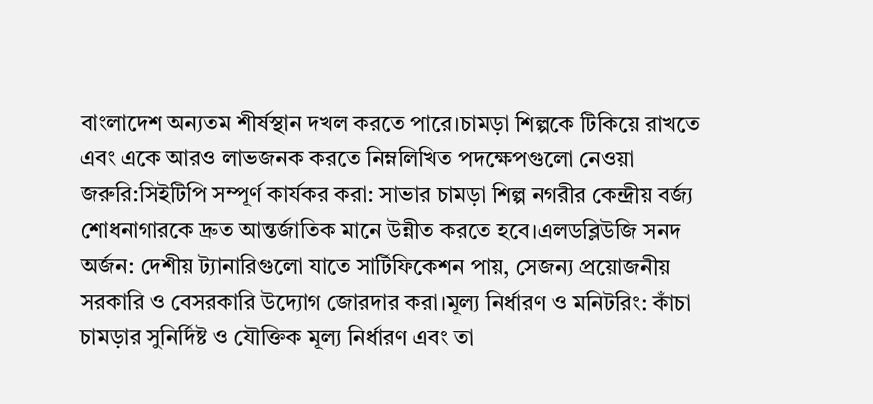বাংলাদেশ অন্যতম শীর্ষস্থান দখল করতে পারে।চামড়া শিল্পকে টিকিয়ে রাখতে এবং একে আরও লাভজনক করতে নিম্নলিখিত পদক্ষেপগুলো নেওয়া জরুরি:সিইটিপি সম্পূর্ণ কার্যকর করা: সাভার চামড়া শিল্প নগরীর কেন্দ্রীয় বর্জ্য শোধনাগারকে দ্রুত আন্তর্জাতিক মানে উন্নীত করতে হবে।এলডব্লিউজি সনদ অর্জন: দেশীয় ট্যানারিগুলো যাতে সার্টিফিকেশন পায়, সেজন্য প্রয়োজনীয় সরকারি ও বেসরকারি উদ্যোগ জোরদার করা।মূল্য নির্ধারণ ও মনিটরিং: কাঁচা চামড়ার সুনির্দিষ্ট ও যৌক্তিক মূল্য নির্ধারণ এবং তা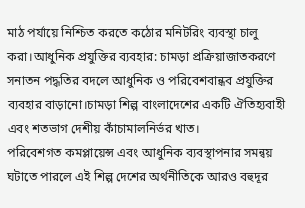মাঠ পর্যায়ে নিশ্চিত করতে কঠোর মনিটরিং ব্যবস্থা চালু করা।আধুনিক প্রযুক্তির ব্যবহার: চামড়া প্রক্রিয়াজাতকরণে সনাতন পদ্ধতির বদলে আধুনিক ও পরিবেশবান্ধব প্রযুক্তির ব্যবহার বাড়ানো।চামড়া শিল্প বাংলাদেশের একটি ঐতিহ্যবাহী এবং শতভাগ দেশীয় কাঁচামালনির্ভর খাত।
পরিবেশগত কমপ্লায়েন্স এবং আধুনিক ব্যবস্থাপনার সমন্বয় ঘটাতে পারলে এই শিল্প দেশের অর্থনীতিকে আরও বহুদূর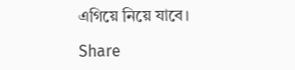এগিয়ে নিয়ে যাবে।

Share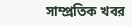সাম্প্রতিক খবর